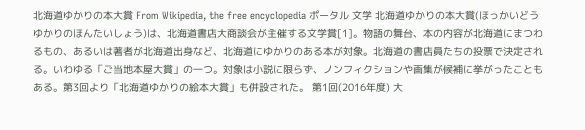北海道ゆかりの本大賞 From Wikipedia, the free encyclopedia ポータル 文学 北海道ゆかりの本大賞(ほっかいどうゆかりのほんたいしょう)は、北海道書店大商談会が主催する文学賞[1]。物語の舞台、本の内容が北海道にまつわるもの、あるいは著者が北海道出身など、北海道にゆかりのある本が対象。北海道の書店員たちの投票で決定される。いわゆる「ご当地本屋大賞」の一つ。対象は小説に限らず、ノンフィクションや画集が候補に挙がったこともある。第3回より「北海道ゆかりの絵本大賞」も併設された。 第1回(2016年度) 大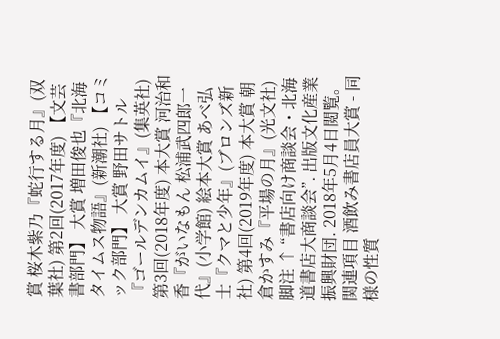賞 桜木紫乃『蛇行する月』(双葉社) 第2回(2017年度) 【文芸書部門】 大賞 増田俊也『北海タイムス物語』(新潮社) 【コミック部門】 大賞 野田サトル『ゴールデンカムイ』(集英社) 第3回(2018年度) 本大賞 河治和香『がいなもん 松浦武四郎一代』(小学館) 絵本大賞 あべ弘士『クマと少年』(ブロンズ新社) 第4回(2019年度) 本大賞 朝倉かすみ『平場の月』(光文社) 脚注 ↑ “書店向け商談会・北海道書店大商談会”. 出版文化産業振興財団. 2018年5月4日閲覧。 関連項目 酒飲み書店員大賞 - 同様の性質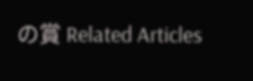の賞 Related Articles